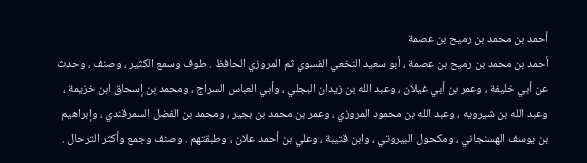أحمد بن محمد بن رميح بن عصمة
أحمد بن محمد بن رميح بن عصمة ، أبو سعيد النخعي الفسوي ثم المروزي الحافظ . طوف وسمع الكثير ، وصنف ، وحدث عن أبي خليفة ، وعمر بن أبي غيلان ، وعبد الله بن زيدان البجلي ، وأبي العباس السراج ، ومحمد بن إسحاق ابن خزيمة ، وعبد الله بن شيرويه ، وعبد الله بن محمود المروزي ، وعمر بن محمد بن بجير ، ومحمد بن الفضل السمرقندي ، وإبراهيم بن يوسف الهسنجاني ، ومكحول البيروتي ، وابن قتيبة ، وعلي بن أحمد علان ، وطبقتهم . وصنف وجمع وأكثر الترحال .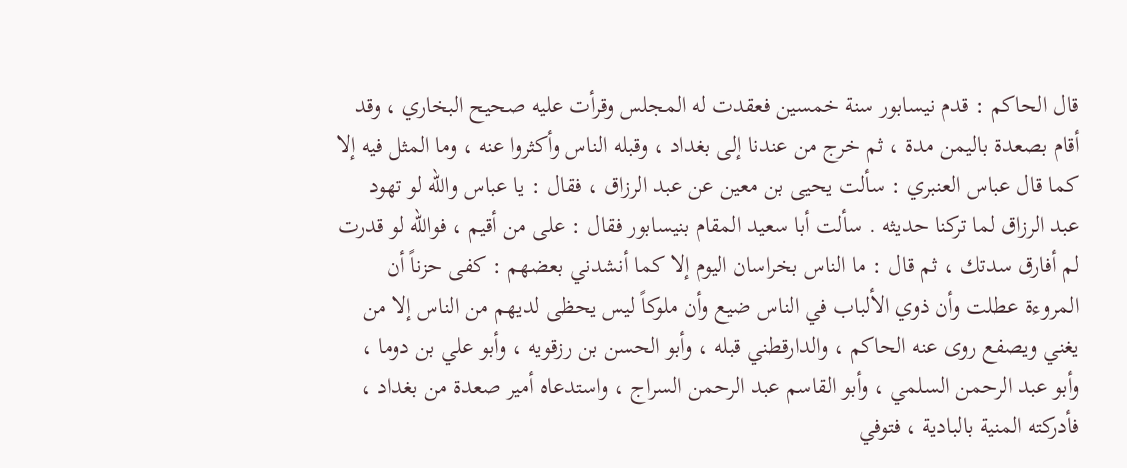قال الحاكم : قدم نيسابور سنة خمسين فعقدت له المجلس وقرأت عليه صحيح البخاري ، وقد أقام بصعدة باليمن مدة ، ثم خرج من عندنا إلى بغداد ، وقبله الناس وأكثروا عنه ، وما المثل فيه إلا كما قال عباس العنبري : سألت يحيى بن معين عن عبد الرزاق ، فقال : يا عباس والله لو تهود عبد الرزاق لما تركنا حديثه . سألت أبا سعيد المقام بنيسابور فقال : على من أقيم ، فوالله لو قدرت لم أفارق سدتك ، ثم قال : ما الناس بخراسان اليوم إلا كما أنشدني بعضهم : كفى حزناً أن المروءة عطلت وأن ذوي الألباب في الناس ضيع وأن ملوكاً ليس يحظى لديهم من الناس إلا من يغني ويصفع روى عنه الحاكم ، والدارقطني قبله ، وأبو الحسن بن رزقويه ، وأبو علي بن دوما ، وأبو عبد الرحمن السلمي ، وأبو القاسم عبد الرحمن السراج ، واستدعاه أمير صعدة من بغداد ، فأدركته المنية بالبادية ، فتوفي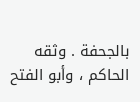بالجحفة . وثقه الحاكم ، وأبو الفتح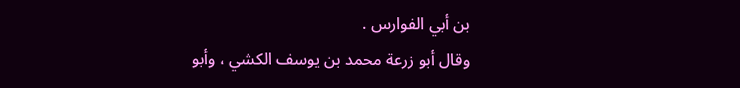بن أبي الفوارس .
وقال أبو زرعة محمد بن يوسف الكشي ، وأبو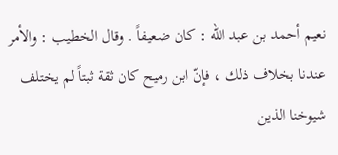نعيم أحمد بن عبد الله : كان ضعيفاً . وقال الخطيب : والأمر عندنا بخلاف ذلك ، فإنّ ابن رميح كان ثقة ثبتاً لم يختلف شيوخنا الذين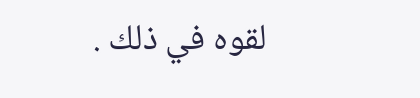لقوه في ذلك .